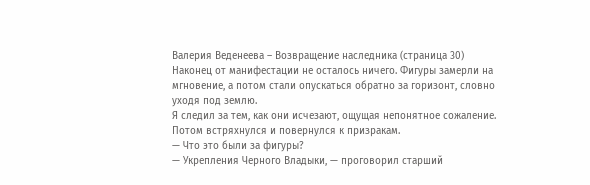Валерия Веденеева – Возвращение наследника (страница 30)
Наконец от манифестации не осталось ничего. Фигуры замерли на мгновение, а потом стали опускаться обратно за горизонт, словно уходя под землю.
Я следил за тем, как они исчезают, ощущая непонятное сожаление. Потом встряхнулся и повернулся к призракам.
— Что это были за фигуры?
— Укрепления Черного Владыки, — проговорил старший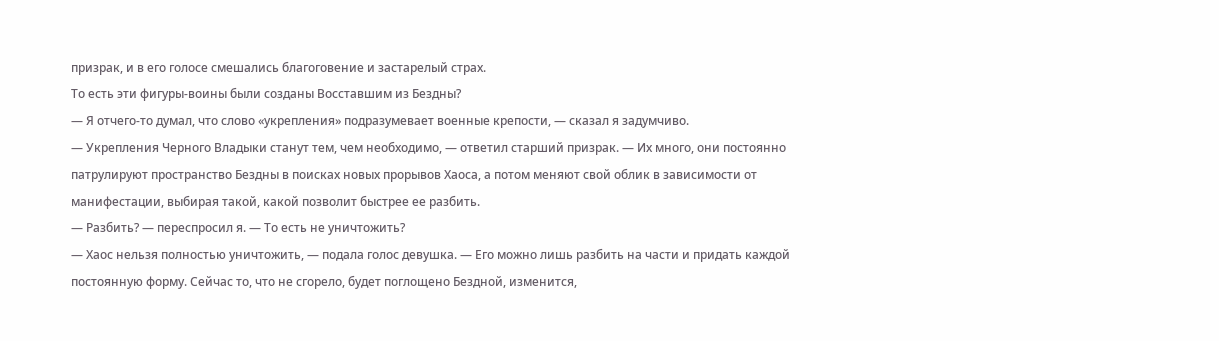призрак, и в его голосе смешались благоговение и застарелый страх.
То есть эти фигуры-воины были созданы Восставшим из Бездны?
— Я отчего-то думал, что слово «укрепления» подразумевает военные крепости, — сказал я задумчиво.
— Укрепления Черного Владыки станут тем, чем необходимо, — ответил старший призрак. — Их много, они постоянно патрулируют пространство Бездны в поисках новых прорывов Хаоса, а потом меняют свой облик в зависимости от манифестации, выбирая такой, какой позволит быстрее ее разбить.
— Разбить? — переспросил я. — То есть не уничтожить?
— Хаос нельзя полностью уничтожить, — подала голос девушка. — Его можно лишь разбить на части и придать каждой постоянную форму. Сейчас то, что не сгорело, будет поглощено Бездной, изменится,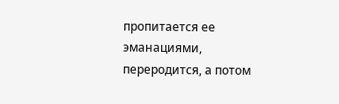пропитается ее эманациями, переродится, а потом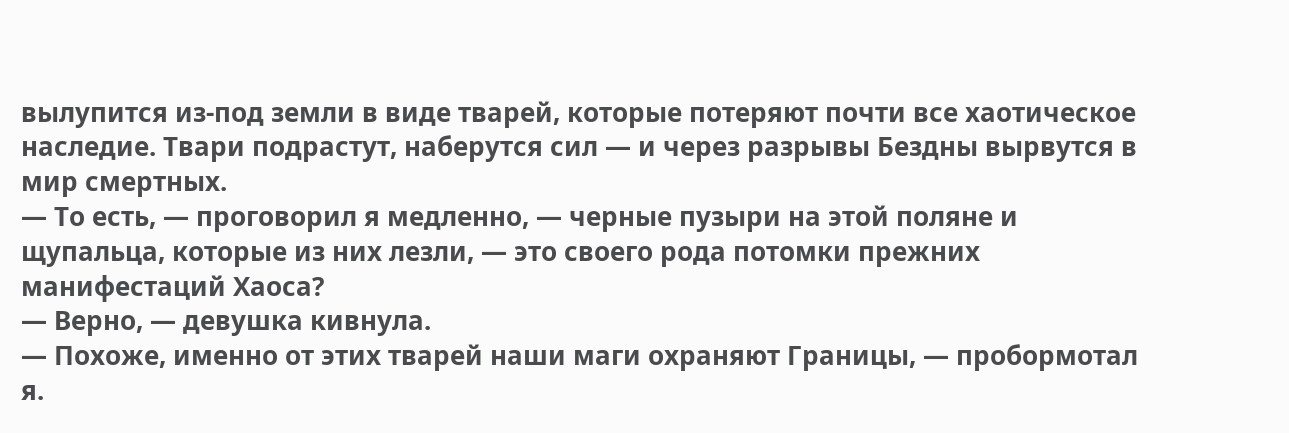вылупится из-под земли в виде тварей, которые потеряют почти все хаотическое наследие. Твари подрастут, наберутся сил — и через разрывы Бездны вырвутся в мир смертных.
— То есть, — проговорил я медленно, — черные пузыри на этой поляне и щупальца, которые из них лезли, — это своего рода потомки прежних манифестаций Хаоса?
— Верно, — девушка кивнула.
— Похоже, именно от этих тварей наши маги охраняют Границы, — пробормотал я.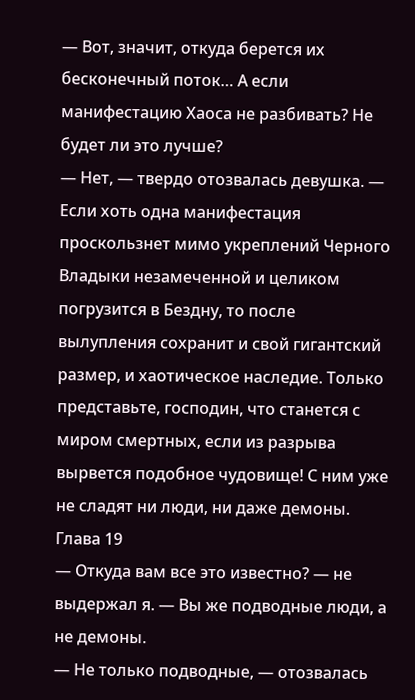— Вот, значит, откуда берется их бесконечный поток… А если манифестацию Хаоса не разбивать? Не будет ли это лучше?
— Нет, — твердо отозвалась девушка. — Если хоть одна манифестация проскользнет мимо укреплений Черного Владыки незамеченной и целиком погрузится в Бездну, то после вылупления сохранит и свой гигантский размер, и хаотическое наследие. Только представьте, господин, что станется с миром смертных, если из разрыва вырвется подобное чудовище! С ним уже не сладят ни люди, ни даже демоны.
Глава 19
— Откуда вам все это известно? — не выдержал я. — Вы же подводные люди, а не демоны.
— Не только подводные, — отозвалась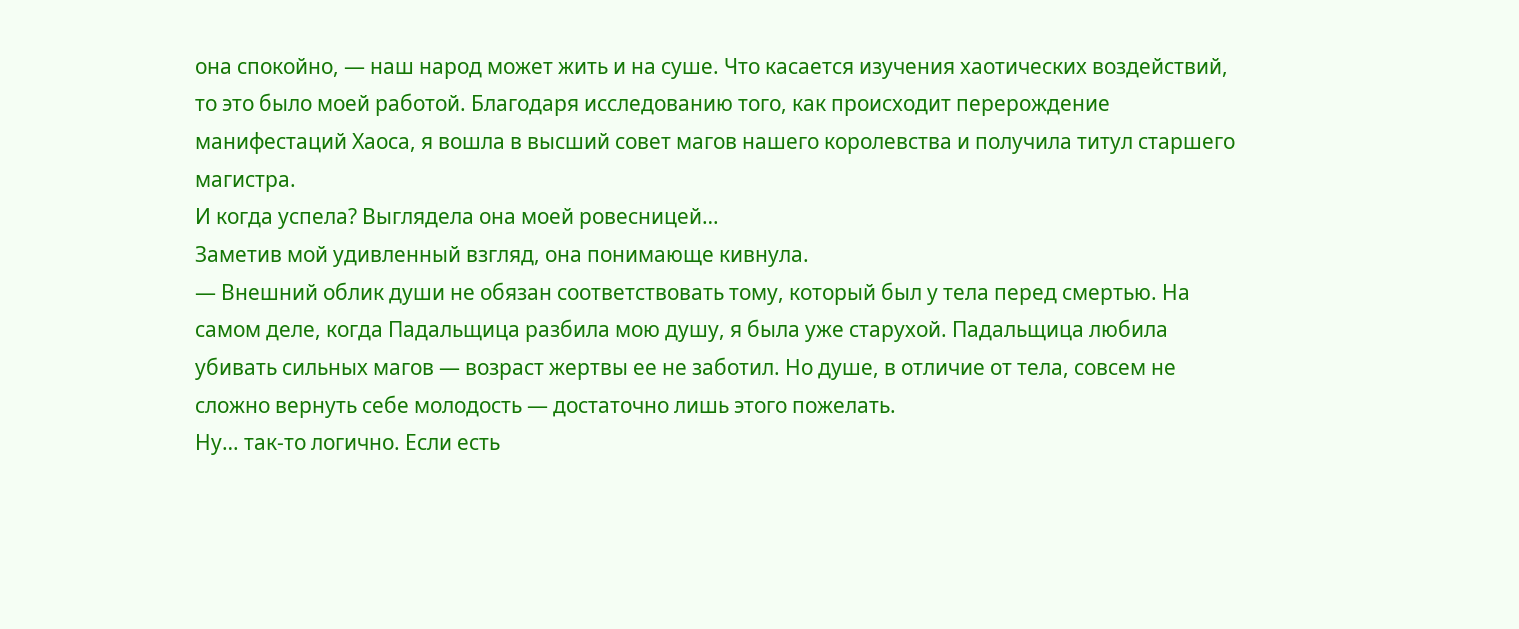она спокойно, — наш народ может жить и на суше. Что касается изучения хаотических воздействий, то это было моей работой. Благодаря исследованию того, как происходит перерождение манифестаций Хаоса, я вошла в высший совет магов нашего королевства и получила титул старшего магистра.
И когда успела? Выглядела она моей ровесницей…
Заметив мой удивленный взгляд, она понимающе кивнула.
— Внешний облик души не обязан соответствовать тому, который был у тела перед смертью. На самом деле, когда Падальщица разбила мою душу, я была уже старухой. Падальщица любила убивать сильных магов — возраст жертвы ее не заботил. Но душе, в отличие от тела, совсем не сложно вернуть себе молодость — достаточно лишь этого пожелать.
Ну… так-то логично. Если есть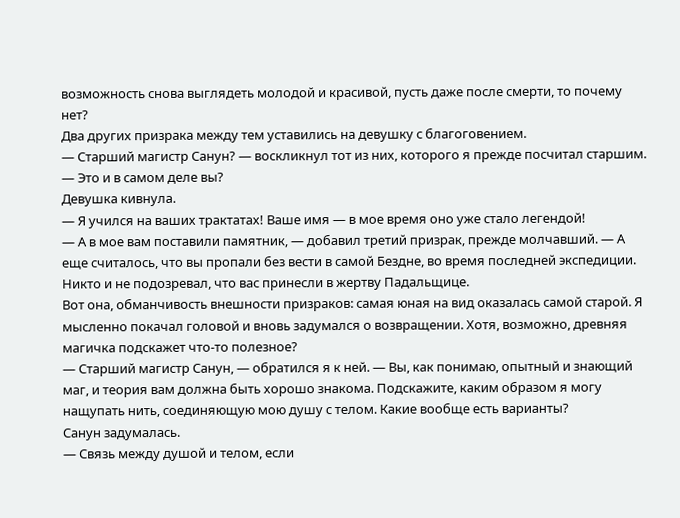возможность снова выглядеть молодой и красивой, пусть даже после смерти, то почему нет?
Два других призрака между тем уставились на девушку с благоговением.
— Старший магистр Санун? — воскликнул тот из них, которого я прежде посчитал старшим. — Это и в самом деле вы?
Девушка кивнула.
— Я учился на ваших трактатах! Ваше имя — в мое время оно уже стало легендой!
— А в мое вам поставили памятник, — добавил третий призрак, прежде молчавший. — А еще считалось, что вы пропали без вести в самой Бездне, во время последней экспедиции. Никто и не подозревал, что вас принесли в жертву Падальщице.
Вот она, обманчивость внешности призраков: самая юная на вид оказалась самой старой. Я мысленно покачал головой и вновь задумался о возвращении. Хотя, возможно, древняя магичка подскажет что-то полезное?
— Старший магистр Санун, — обратился я к ней. — Вы, как понимаю, опытный и знающий маг, и теория вам должна быть хорошо знакома. Подскажите, каким образом я могу нащупать нить, соединяющую мою душу с телом. Какие вообще есть варианты?
Санун задумалась.
— Связь между душой и телом, если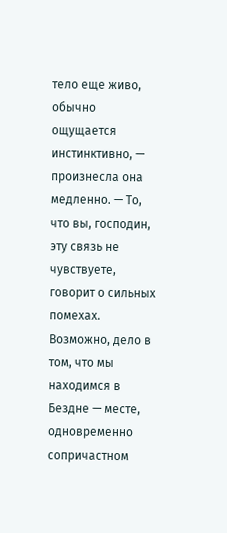тело еще живо, обычно ощущается инстинктивно, — произнесла она медленно. — То, что вы, господин, эту связь не чувствуете, говорит о сильных помехах. Возможно, дело в том, что мы находимся в Бездне — месте, одновременно сопричастном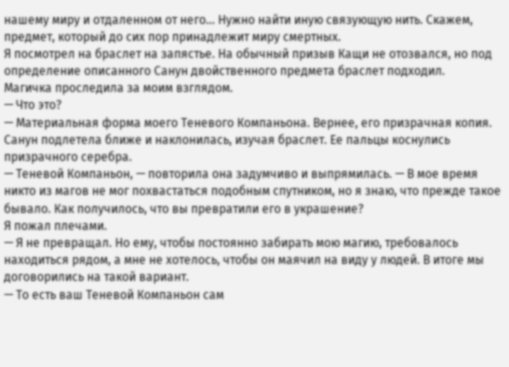нашему миру и отдаленном от него… Нужно найти иную связующую нить. Скажем, предмет, который до сих пор принадлежит миру смертных.
Я посмотрел на браслет на запястье. На обычный призыв Кащи не отозвался, но под определение описанного Санун двойственного предмета браслет подходил.
Магичка проследила за моим взглядом.
— Что это?
— Материальная форма моего Теневого Компаньона. Вернее, его призрачная копия.
Санун подлетела ближе и наклонилась, изучая браслет. Ее пальцы коснулись призрачного серебра.
— Теневой Компаньон, — повторила она задумчиво и выпрямилась. — В мое время никто из магов не мог похвастаться подобным спутником, но я знаю, что прежде такое бывало. Как получилось, что вы превратили его в украшение?
Я пожал плечами.
— Я не превращал. Но ему, чтобы постоянно забирать мою магию, требовалось находиться рядом, а мне не хотелось, чтобы он маячил на виду у людей. В итоге мы договорились на такой вариант.
— То есть ваш Теневой Компаньон сам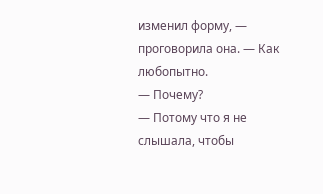изменил форму, — проговорила она. — Как любопытно.
— Почему?
— Потому что я не слышала, чтобы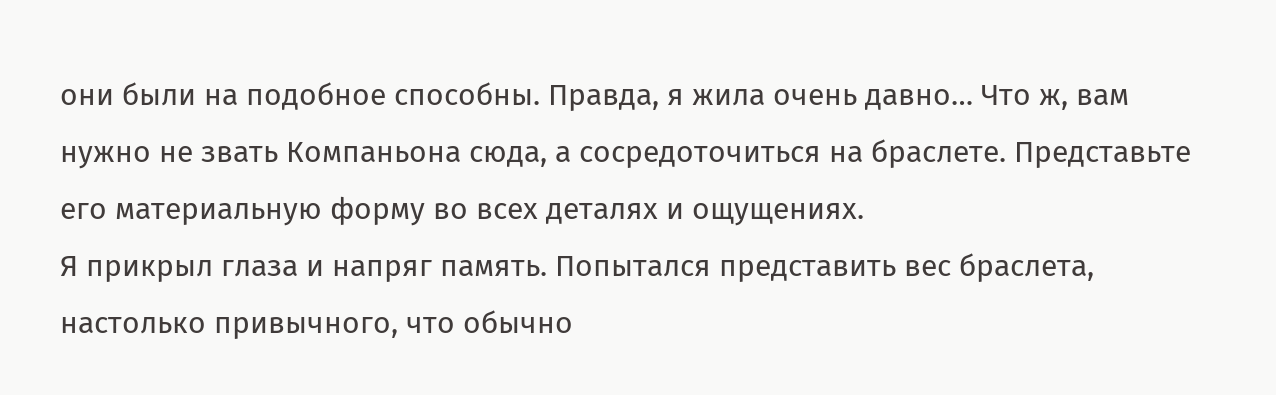они были на подобное способны. Правда, я жила очень давно… Что ж, вам нужно не звать Компаньона сюда, а сосредоточиться на браслете. Представьте его материальную форму во всех деталях и ощущениях.
Я прикрыл глаза и напряг память. Попытался представить вес браслета, настолько привычного, что обычно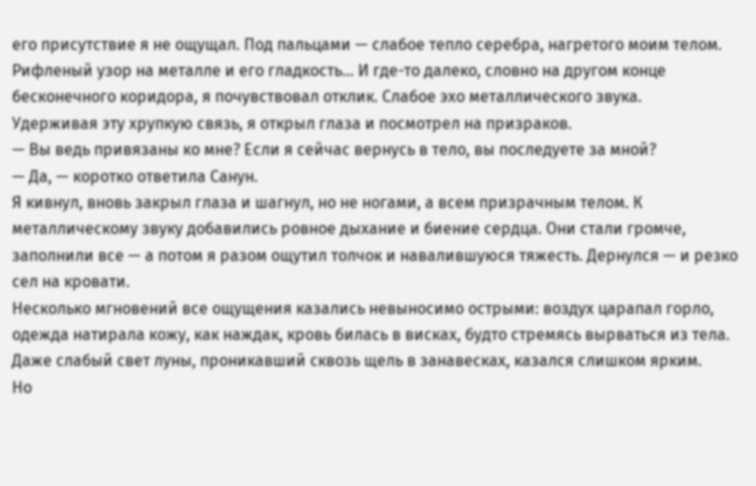его присутствие я не ощущал. Под пальцами — слабое тепло серебра, нагретого моим телом. Рифленый узор на металле и его гладкость… И где-то далеко, словно на другом конце бесконечного коридора, я почувствовал отклик. Слабое эхо металлического звука.
Удерживая эту хрупкую связь, я открыл глаза и посмотрел на призраков.
— Вы ведь привязаны ко мне? Если я сейчас вернусь в тело, вы последуете за мной?
— Да, — коротко ответила Санун.
Я кивнул, вновь закрыл глаза и шагнул, но не ногами, а всем призрачным телом. К металлическому звуку добавились ровное дыхание и биение сердца. Они стали громче, заполнили все — а потом я разом ощутил толчок и навалившуюся тяжесть. Дернулся — и резко сел на кровати.
Несколько мгновений все ощущения казались невыносимо острыми: воздух царапал горло, одежда натирала кожу, как наждак, кровь билась в висках, будто стремясь вырваться из тела. Даже слабый свет луны, проникавший сквозь щель в занавесках, казался слишком ярким.
Но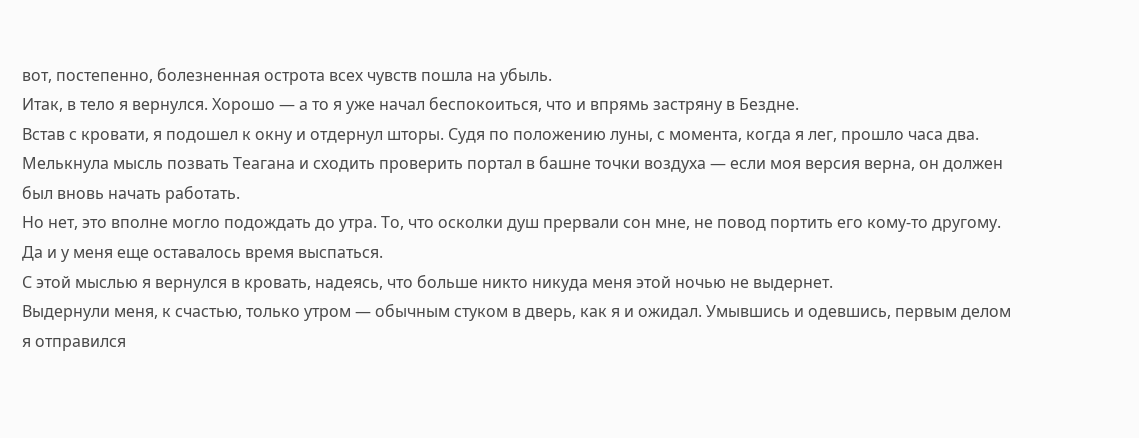вот, постепенно, болезненная острота всех чувств пошла на убыль.
Итак, в тело я вернулся. Хорошо — а то я уже начал беспокоиться, что и впрямь застряну в Бездне.
Встав с кровати, я подошел к окну и отдернул шторы. Судя по положению луны, с момента, когда я лег, прошло часа два. Мелькнула мысль позвать Теагана и сходить проверить портал в башне точки воздуха — если моя версия верна, он должен был вновь начать работать.
Но нет, это вполне могло подождать до утра. То, что осколки душ прервали сон мне, не повод портить его кому-то другому. Да и у меня еще оставалось время выспаться.
С этой мыслью я вернулся в кровать, надеясь, что больше никто никуда меня этой ночью не выдернет.
Выдернули меня, к счастью, только утром — обычным стуком в дверь, как я и ожидал. Умывшись и одевшись, первым делом я отправился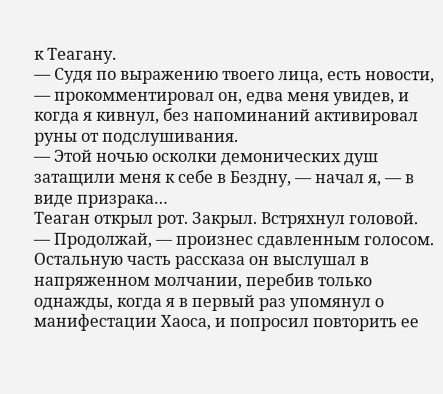к Теагану.
— Судя по выражению твоего лица, есть новости, — прокомментировал он, едва меня увидев, и когда я кивнул, без напоминаний активировал руны от подслушивания.
— Этой ночью осколки демонических душ затащили меня к себе в Бездну, — начал я, — в виде призрака…
Теаган открыл рот. Закрыл. Встряхнул головой.
— Продолжай, — произнес сдавленным голосом.
Остальную часть рассказа он выслушал в напряженном молчании, перебив только однажды, когда я в первый раз упомянул о манифестации Хаоса, и попросил повторить ее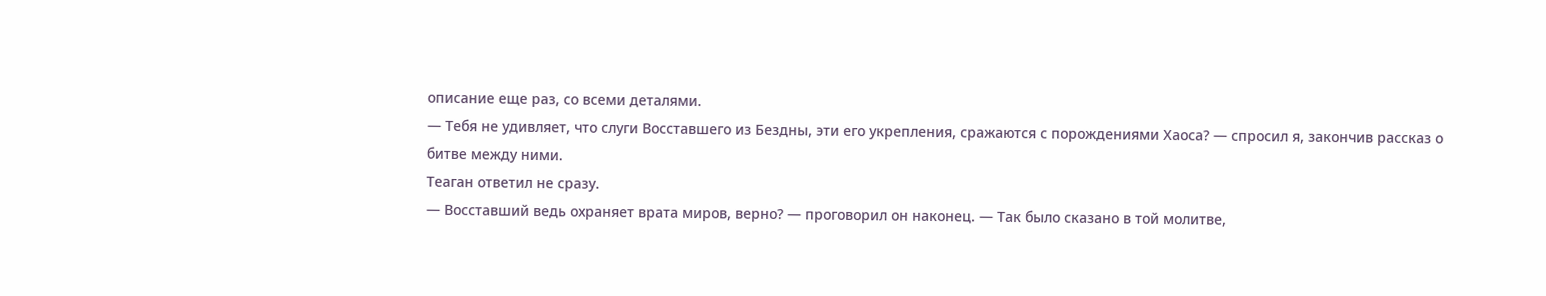описание еще раз, со всеми деталями.
— Тебя не удивляет, что слуги Восставшего из Бездны, эти его укрепления, сражаются с порождениями Хаоса? — спросил я, закончив рассказ о битве между ними.
Теаган ответил не сразу.
— Восставший ведь охраняет врата миров, верно? — проговорил он наконец. — Так было сказано в той молитве,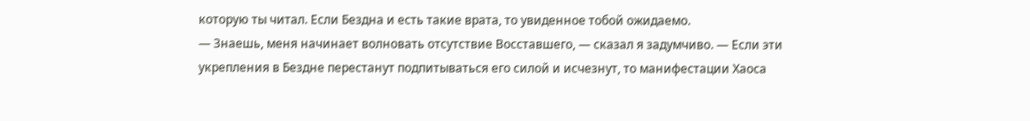которую ты читал. Если Бездна и есть такие врата, то увиденное тобой ожидаемо.
— Знаешь, меня начинает волновать отсутствие Восставшего, — сказал я задумчиво. — Если эти укрепления в Бездне перестанут подпитываться его силой и исчезнут, то манифестации Хаоса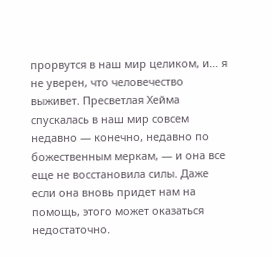прорвутся в наш мир целиком, и… я не уверен, что человечество выживет. Пресветлая Хейма спускалась в наш мир совсем недавно — конечно, недавно по божественным меркам, — и она все еще не восстановила силы. Даже если она вновь придет нам на помощь, этого может оказаться недостаточно.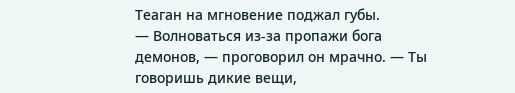Теаган на мгновение поджал губы.
— Волноваться из-за пропажи бога демонов, — проговорил он мрачно. — Ты говоришь дикие вещи,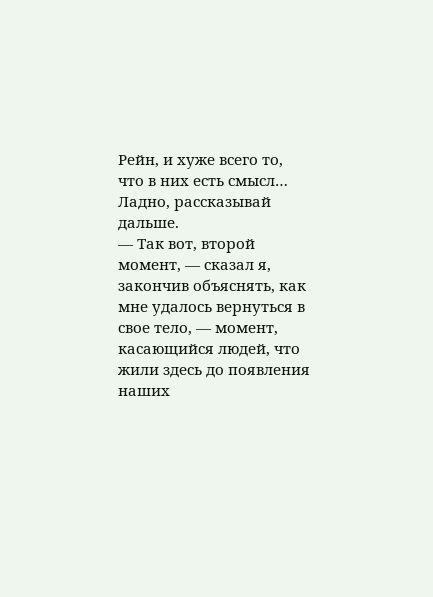Рейн, и хуже всего то, что в них есть смысл… Ладно, рассказывай дальше.
— Так вот, второй момент, — сказал я, закончив объяснять, как мне удалось вернуться в свое тело, — момент, касающийся людей, что жили здесь до появления наших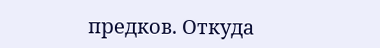предков. Откуда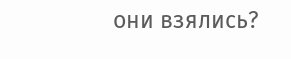они взялись?